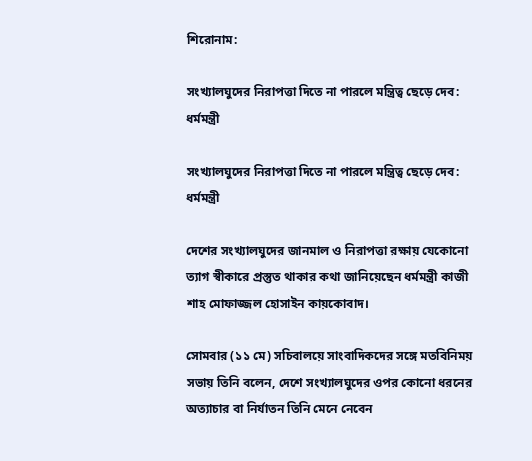শিরোনাম:

সংখ্যালঘুদের নিরাপত্তা দিতে না পারলে মন্ত্রিত্ব ছেড়ে দেব: ধর্মমন্ত্রী

সংখ্যালঘুদের নিরাপত্তা দিতে না পারলে মন্ত্রিত্ব ছেড়ে দেব: ধর্মমন্ত্রী

দেশের সংখ্যালঘুদের জানমাল ও নিরাপত্তা রক্ষায় যেকোনো ত্যাগ স্বীকারে প্রস্তুত থাকার কথা জানিয়েছেন ধর্মমন্ত্রী কাজী শাহ মোফাজ্জল হোসাইন কায়কোবাদ।

সোমবার (১১ মে) সচিবালয়ে সাংবাদিকদের সঙ্গে মতবিনিময় সভায় তিনি বলেন, দেশে সংখ্যালঘুদের ওপর কোনো ধরনের অত্যাচার বা নির্যাতন তিনি মেনে নেবেন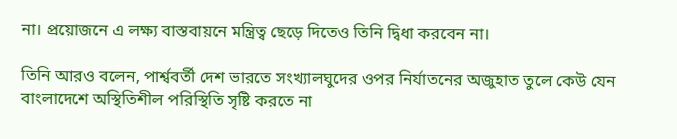না। প্রয়োজনে এ লক্ষ্য বাস্তবায়নে মন্ত্রিত্ব ছেড়ে দিতেও তিনি দ্বিধা করবেন না।

তিনি আরও বলেন, পার্শ্ববর্তী দেশ ভারতে সংখ্যালঘুদের ওপর নির্যাতনের অজুহাত তুলে কেউ যেন বাংলাদেশে অস্থিতিশীল পরিস্থিতি সৃষ্টি করতে না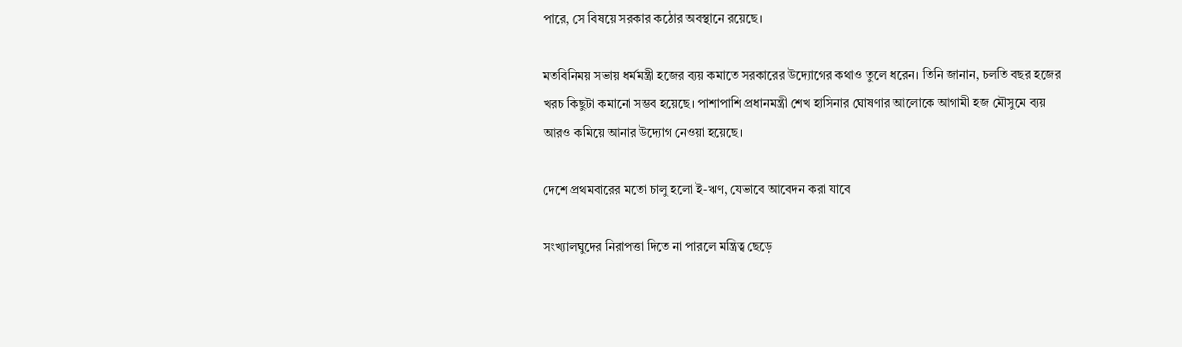পারে, সে বিষয়ে সরকার কঠোর অবস্থানে রয়েছে।

মতবিনিময় সভায় ধর্মমন্ত্রী হজের ব্যয় কমাতে সরকারের উদ্যোগের কথাও তুলে ধরেন। তিনি জানান, চলতি বছর হজের খরচ কিছুটা কমানো সম্ভব হয়েছে। পাশাপাশি প্রধানমন্ত্রী শেখ হাসিনার ঘোষণার আলোকে আগামী হজ মৌসুমে ব্যয় আরও কমিয়ে আনার উদ্যোগ নেওয়া হয়েছে।

দেশে প্রথমবারের মতো চালু হলো ই-ঋণ, যেভাবে আবেদন করা যাবে

সংখ্যালঘুদের নিরাপত্তা দিতে না পারলে মন্ত্রিত্ব ছেড়ে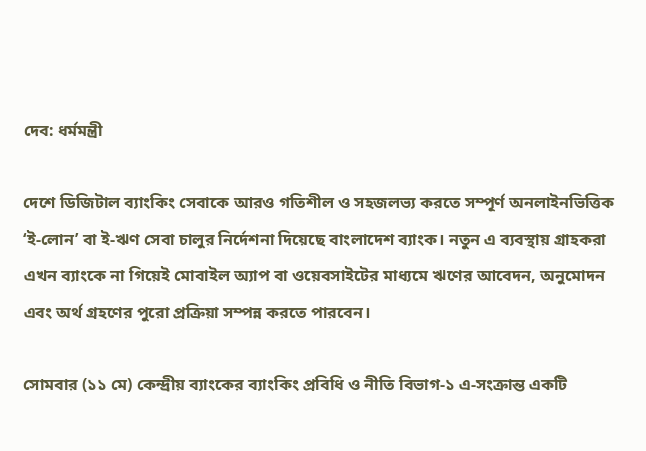দেব: ধর্মমন্ত্রী

দেশে ডিজিটাল ব্যাংকিং সেবাকে আরও গতিশীল ও সহজলভ্য করতে সম্পূর্ণ অনলাইনভিত্তিক ‘ই-লোন’ বা ই-ঋণ সেবা চালুর নির্দেশনা দিয়েছে বাংলাদেশ ব্যাংক। নতুন এ ব্যবস্থায় গ্রাহকরা এখন ব্যাংকে না গিয়েই মোবাইল অ্যাপ বা ওয়েবসাইটের মাধ্যমে ঋণের আবেদন, অনুমোদন এবং অর্থ গ্রহণের পুরো প্রক্রিয়া সম্পন্ন করতে পারবেন।

সোমবার (১১ মে) কেন্দ্রীয় ব্যাংকের ব্যাংকিং প্রবিধি ও নীতি বিভাগ-১ এ-সংক্রান্ত একটি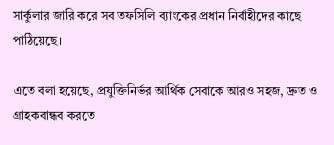সার্কুলার জারি করে সব তফসিলি ব্যাংকের প্রধান নির্বাহীদের কাছে পাঠিয়েছে।

এতে বলা হয়েছে, প্রযুক্তিনির্ভর আর্থিক সেবাকে আরও সহজ, দ্রুত ও গ্রাহকবান্ধব করতে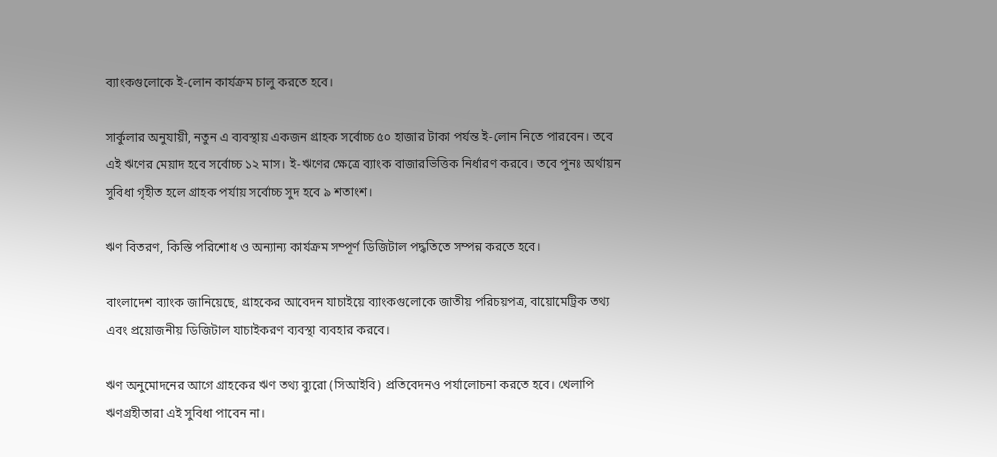ব্যাংকগুলোকে ই-লোন কার্যক্রম চালু করতে হবে।

সার্কুলার অনুযায়ী, নতুন এ ব্যবস্থায় একজন গ্রাহক সর্বোচ্চ ৫০ হাজার টাকা পর্যন্ত ই-লোন নিতে পারবেন। তবে এই ঋণের মেয়াদ হবে সর্বোচ্চ ১২ মাস। ই-ঋণের ক্ষেত্রে ব্যাংক বাজারভিত্তিক নির্ধারণ করবে। তবে পুনঃ অর্থায়ন সুবিধা গৃহীত হলে গ্রাহক পর্যায় সর্বোচ্চ সুদ হবে ৯ শতাংশ।

ঋণ বিতরণ, কিস্তি পরিশোধ ও অন্যান্য কার্যক্রম সম্পূর্ণ ডিজিটাল পদ্ধতিতে সম্পন্ন করতে হবে।

বাংলাদেশ ব্যাংক জানিয়েছে, গ্রাহকের আবেদন যাচাইয়ে ব্যাংকগুলোকে জাতীয় পরিচয়পত্র, বায়োমেট্রিক তথ্য এবং প্রয়োজনীয় ডিজিটাল যাচাইকরণ ব্যবস্থা ব্যবহার করবে।

ঋণ অনুমোদনের আগে গ্রাহকের ঋণ তথ্য ব্যুরো (সিআইবি) প্রতিবেদনও পর্যালোচনা করতে হবে। খেলাপি ঋণগ্রহীতারা এই সুবিধা পাবেন না।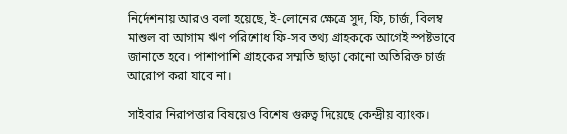নির্দেশনায় আরও বলা হয়েছে, ই-লোনের ক্ষেত্রে সুদ, ফি, চার্জ, বিলম্ব মাশুল বা আগাম ঋণ পরিশোধ ফি-সব তথ্য গ্রাহককে আগেই স্পষ্টভাবে জানাতে হবে। পাশাপাশি গ্রাহকের সম্মতি ছাড়া কোনো অতিরিক্ত চার্জ আরোপ করা যাবে না।

সাইবার নিরাপত্তার বিষয়েও বিশেষ গুরুত্ব দিয়েছে কেন্দ্রীয় ব্যাংক।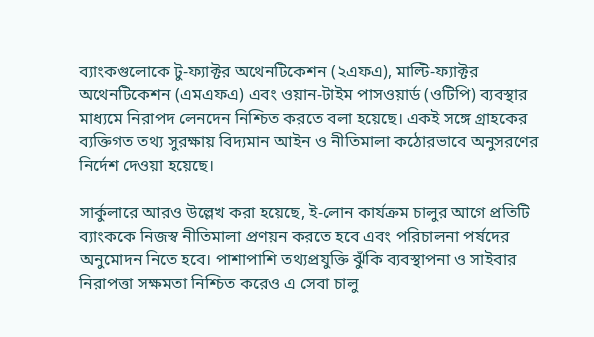ব্যাংকগুলোকে টু-ফ্যাক্টর অথেনটিকেশন (২এফএ), মাল্টি-ফ্যাক্টর অথেনটিকেশন (এমএফএ) এবং ওয়ান-টাইম পাসওয়ার্ড (ওটিপি) ব্যবস্থার মাধ্যমে নিরাপদ লেনদেন নিশ্চিত করতে বলা হয়েছে। একই সঙ্গে গ্রাহকের ব্যক্তিগত তথ্য সুরক্ষায় বিদ্যমান আইন ও নীতিমালা কঠোরভাবে অনুসরণের নির্দেশ দেওয়া হয়েছে।

সার্কুলারে আরও উল্লেখ করা হয়েছে, ই-লোন কার্যক্রম চালুর আগে প্রতিটি ব্যাংককে নিজস্ব নীতিমালা প্রণয়ন করতে হবে এবং পরিচালনা পর্ষদের অনুমোদন নিতে হবে। পাশাপাশি তথ্যপ্রযুক্তি ঝুঁকি ব্যবস্থাপনা ও সাইবার নিরাপত্তা সক্ষমতা নিশ্চিত করেও এ সেবা চালু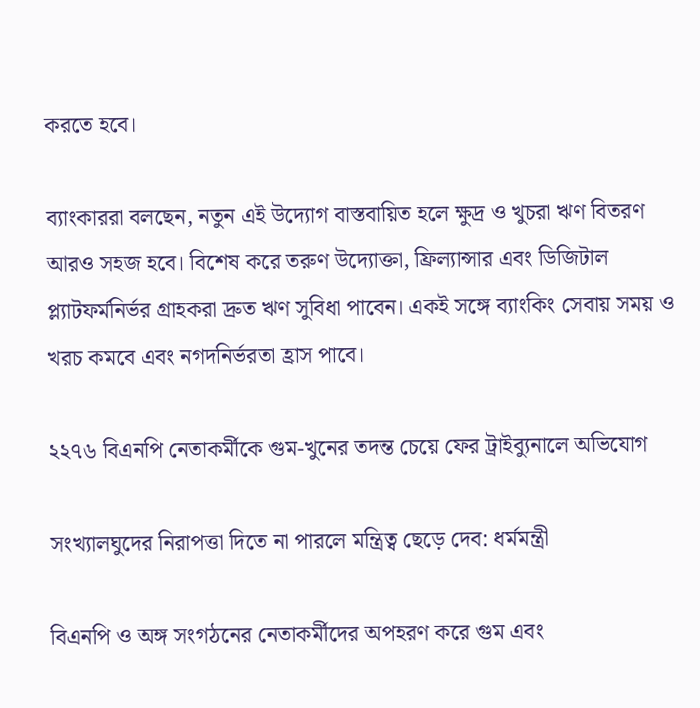করতে হবে।

ব্যাংকাররা বলছেন, নতুন এই উদ্যোগ বাস্তবায়িত হলে ক্ষুদ্র ও খুচরা ঋণ বিতরণ আরও সহজ হবে। বিশেষ করে তরুণ উদ্যোক্তা, ফ্রিল্যান্সার এবং ডিজিটাল প্ল্যাটফর্মনির্ভর গ্রাহকরা দ্রুত ঋণ সুবিধা পাবেন। একই সঙ্গে ব্যাংকিং সেবায় সময় ও খরচ কমবে এবং নগদনির্ভরতা হ্রাস পাবে।

২২৭৬ বিএনপি নেতাকর্মীকে গুম-খুনের তদন্ত চেয়ে ফের ট্রাইব্যুনালে অভিযোগ

সংখ্যালঘুদের নিরাপত্তা দিতে না পারলে মন্ত্রিত্ব ছেড়ে দেব: ধর্মমন্ত্রী

বিএনপি ও অঙ্গ সংগঠনের নেতাকর্মীদের অপহরণ করে গুম এবং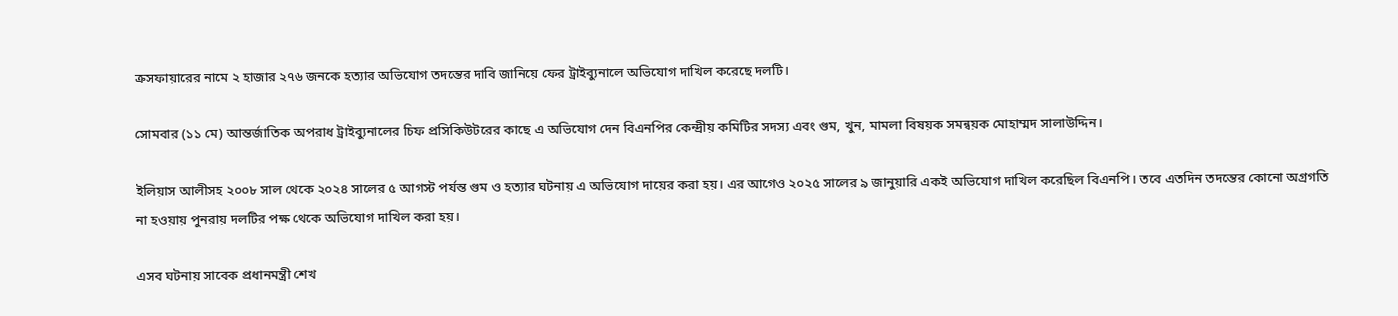ক্রসফায়ারের নামে ২ হাজার ২৭৬ জনকে হত্যার অভিযোগ তদন্তের দাবি জানিয়ে ফের ট্রাইব্যুনালে অভিযোগ দাখিল করেছে দলটি।

সোমবার (১১ মে) আন্তর্জাতিক অপরাধ ট্রাইব্যুনালের চিফ প্রসিকিউটরের কাছে এ অভিযোগ দেন বিএনপির কেন্দ্রীয় কমিটির সদস্য এবং গুম, খুন, মামলা বিষয়ক সমন্বয়ক মোহাম্মদ সালাউদ্দিন।

ইলিয়াস আলীসহ ২০০৮ সাল থেকে ২০২৪ সালের ৫ আগস্ট পর্যন্ত গুম ও হত্যার ঘটনায় এ অভিযোগ দায়ের করা হয়। এর আগেও ২০২৫ সালের ৯ জানুয়ারি একই অভিযোগ দাখিল করেছিল বিএনপি। তবে এতদিন তদন্তের কোনো অগ্রগতি না হওয়ায় পুনরায় দলটির পক্ষ থেকে অভিযোগ দাখিল করা হয়।

এসব ঘটনায় সাবেক প্রধানমন্ত্রী শেখ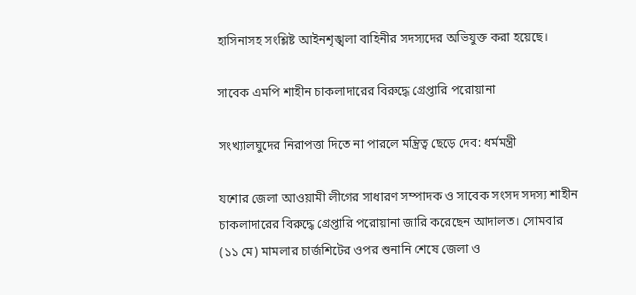হাসিনাসহ সংশ্লিষ্ট আইনশৃঙ্খলা বাহিনীর সদস্যদের অভিযুক্ত করা হয়েছে।

সাবেক এমপি শাহীন চাকলাদারের বিরুদ্ধে গ্রেপ্তারি পরোয়ানা

সংখ্যালঘুদের নিরাপত্তা দিতে না পারলে মন্ত্রিত্ব ছেড়ে দেব: ধর্মমন্ত্রী

যশোর জেলা আওয়ামী লীগের সাধারণ সম্পাদক ও সাবেক সংসদ সদস্য শাহীন চাকলাদারের বিরুদ্ধে গ্রেপ্তারি পরোয়ানা জারি করেছেন আদালত। সোমবার (১১ মে) মামলার চার্জশিটের ওপর শুনানি শেষে জেলা ও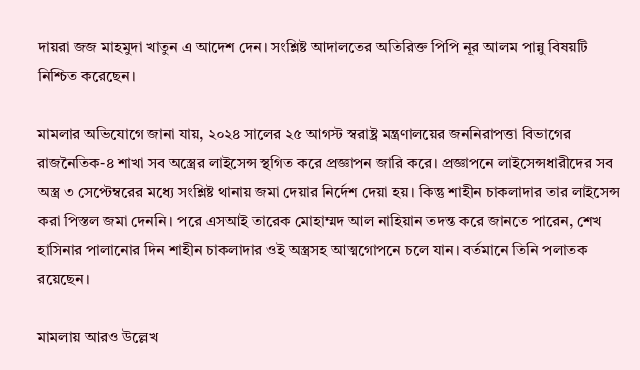দায়রা জজ মাহমুদা খাতুন এ আদেশ দেন। সংশ্লিষ্ট আদালতের অতিরিক্ত পিপি নূর আলম পান্নু বিষয়টি নিশ্চিত করেছেন।

মামলার অভিযোগে জানা যায়, ২০২৪ সালের ২৫ আগস্ট স্বরাষ্ট্র মন্ত্রণালয়ের জননিরাপত্তা বিভাগের রাজনৈতিক-৪ শাখা সব অস্ত্রের লাইসেন্স স্থগিত করে প্রজ্ঞাপন জারি করে। প্রজ্ঞাপনে লাইসেন্সধারীদের সব অস্ত্র ৩ সেপ্টেম্বরের মধ্যে সংশ্লিষ্ট থানায় জমা দেয়ার নির্দেশ দেয়া হয়। কিন্তু শাহীন চাকলাদার তার লাইসেন্স করা পিস্তল জমা দেননি। পরে এসআই তারেক মোহাম্মদ আল নাহিয়ান তদন্ত করে জানতে পারেন, শেখ হাসিনার পালানোর দিন শাহীন চাকলাদার ওই অস্ত্রসহ আত্মগোপনে চলে যান। বর্তমানে তিনি পলাতক রয়েছেন।

মামলায় আরও উল্লেখ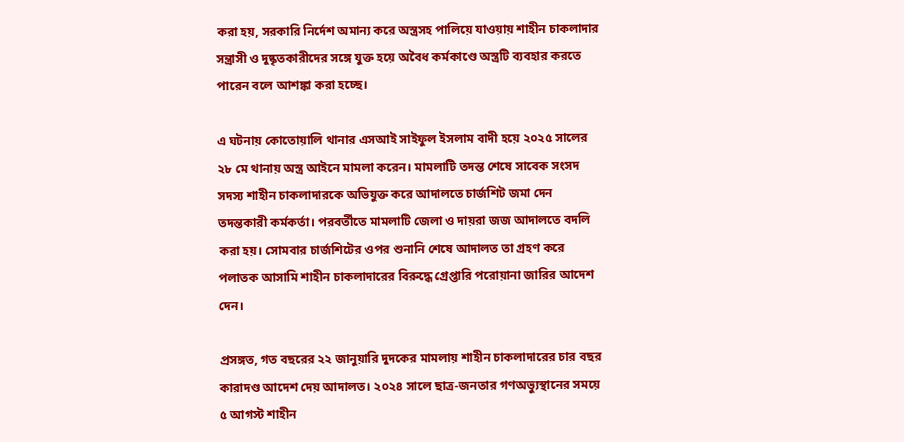করা হয়, সরকারি নির্দেশ অমান্য করে অস্ত্রসহ পালিয়ে যাওয়ায় শাহীন চাকলাদার সন্ত্রাসী ও দুষ্কৃতকারীদের সঙ্গে যুক্ত হয়ে অবৈধ কর্মকাণ্ডে অস্ত্রটি ব্যবহার করতে পারেন বলে আশঙ্কা করা হচ্ছে।

এ ঘটনায় কোতোয়ালি থানার এসআই সাইফুল ইসলাম বাদী হয়ে ২০২৫ সালের ২৮ মে থানায় অস্ত্র আইনে মামলা করেন। মামলাটি তদন্ত শেষে সাবেক সংসদ সদস্য শাহীন চাকলাদারকে অভিযুক্ত করে আদালতে চার্জশিট জমা দেন তদন্তকারী কর্মকর্তা। পরবর্তীতে মামলাটি জেলা ও দায়রা জজ আদালতে বদলি করা হয়। সোমবার চার্জশিটের ওপর শুনানি শেষে আদালত তা গ্রহণ করে পলাতক আসামি শাহীন চাকলাদারের বিরুদ্ধে গ্রেপ্তারি পরোয়ানা জারির আদেশ দেন।

প্রসঙ্গত, গত বছরের ২২ জানুয়ারি দুদকের মামলায় শাহীন চাকলাদারের চার বছর কারাদণ্ড আদেশ দেয় আদালত। ২০২৪ সালে ছাত্র-জনতার গণঅভ্যুস্থানের সময়ে ৫ আগস্ট শাহীন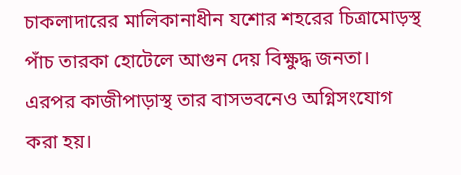চাকলাদারের মালিকানাধীন যশোর শহরের চিত্রামোড়স্থ পাঁচ তারকা হোটেলে আগুন দেয় বিক্ষুদ্ধ জনতা। এরপর কাজীপাড়াস্থ তার বাসভবনেও অগ্নিসংযোগ করা হয়।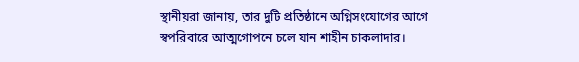স্থানীয়রা জানায়, তার দুটি প্রতিষ্ঠানে অগ্নিসংযোগের আগে স্বপরিবারে আত্মগোপনে চলে যান শাহীন চাকলাদার।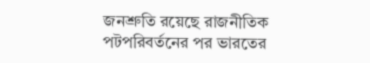জনশ্রুতি রয়েছে রাজনীতিক পটপরিবর্তনের পর ভারতের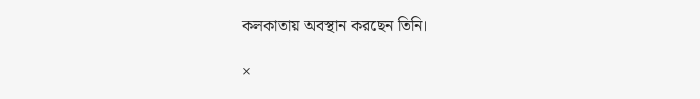কলকাতায় অবস্থান করছেন তিনি।

×